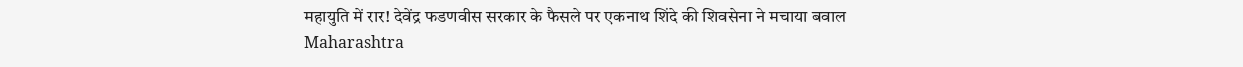महायुति में रार! देवेंद्र फडणवीस सरकार के फैसले पर एकनाथ शिंदे की शिवसेना ने मचाया बवाल
Maharashtra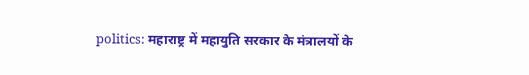politics: महाराष्ट्र में महायुति सरकार के मंत्रालयों के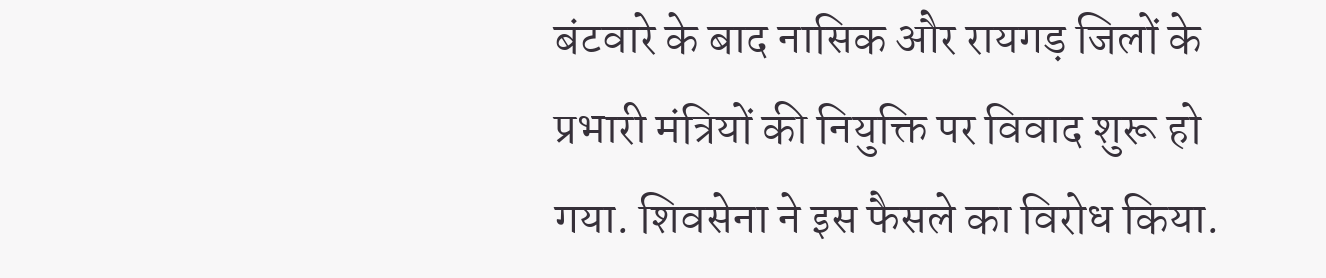बंटवारे के बाद नासिक और रायगड़ जिलों के प्रभारी मंत्रियों की नियुक्ति पर विवाद शुरू हो गया. शिवसेना ने इस फैसले का विरोध किया.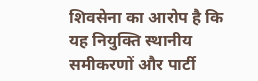शिवसेना का आरोप है कि यह नियुक्ति स्थानीय समीकरणों और पार्टी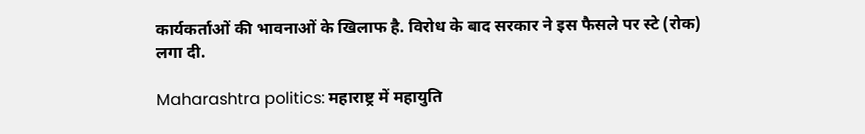कार्यकर्ताओं की भावनाओं के खिलाफ है. विरोध के बाद सरकार ने इस फैसले पर स्टे (रोक) लगा दी.

Maharashtra politics: महाराष्ट्र में महायुति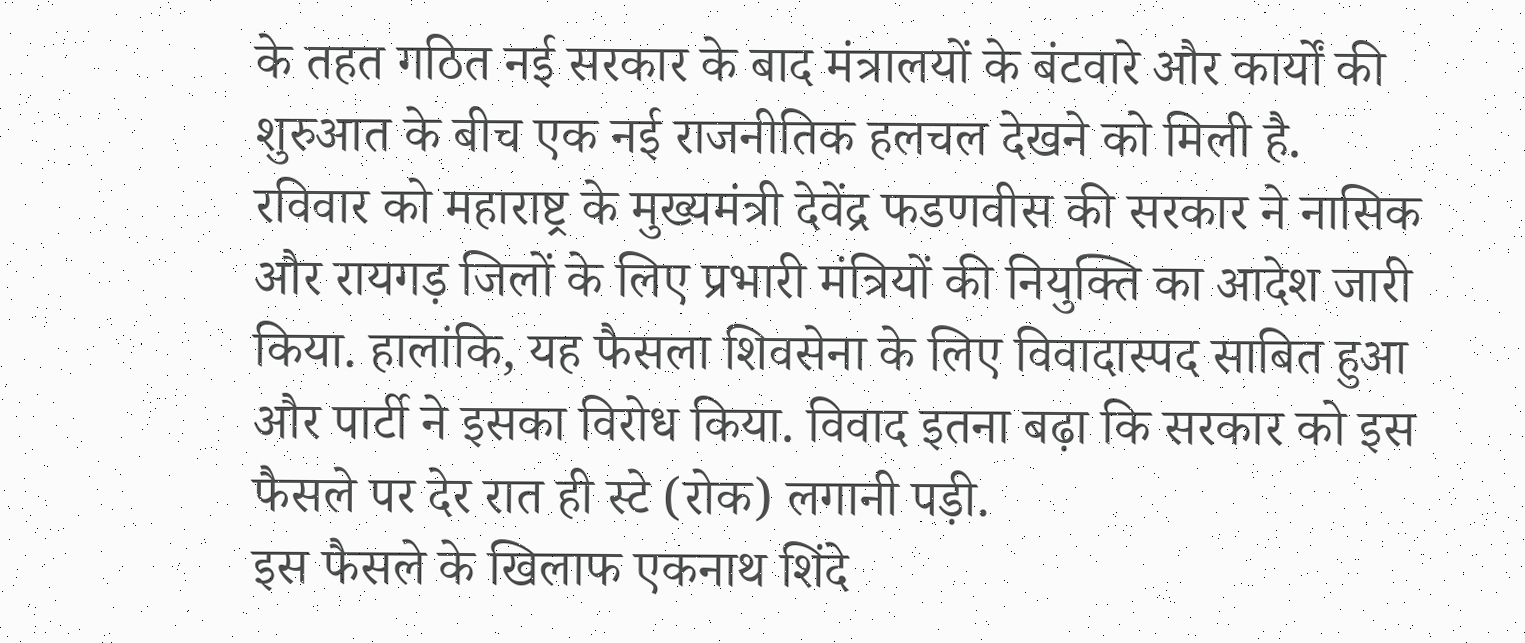के तहत गठित नई सरकार के बाद मंत्रालयों के बंटवारे और कार्यों की शुरुआत के बीच एक नई राजनीतिक हलचल देखने को मिली है. रविवार को महाराष्ट्र के मुख्यमंत्री देवेंद्र फडणवीस की सरकार ने नासिक और रायगड़ जिलों के लिए प्रभारी मंत्रियों की नियुक्ति का आदेश जारी किया. हालांकि, यह फैसला शिवसेना के लिए विवादास्पद साबित हुआ और पार्टी ने इसका विरोध किया. विवाद इतना बढ़ा कि सरकार को इस फैसले पर देर रात ही स्टे (रोक) लगानी पड़ी.
इस फैसले के खिलाफ एकनाथ शिंदे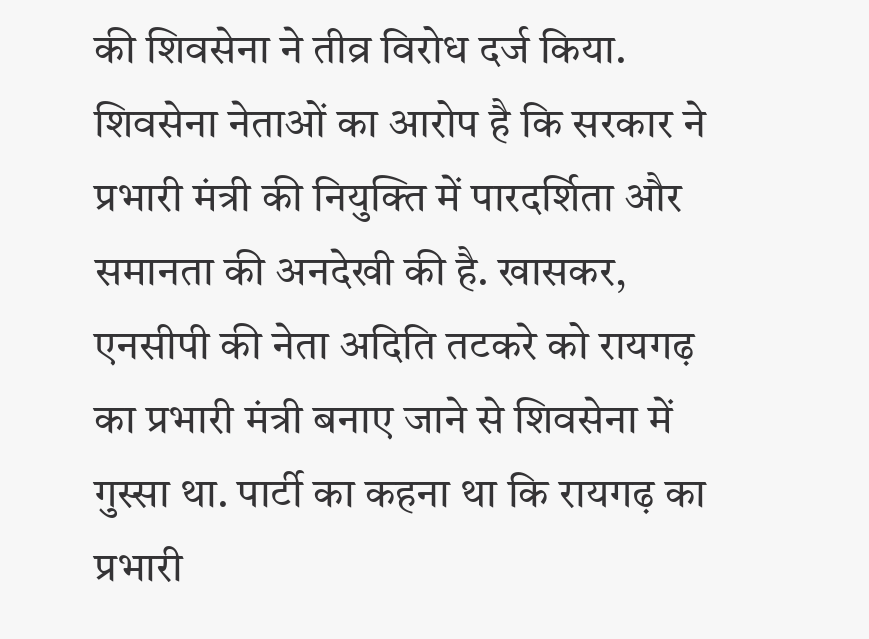की शिवसेना ने तीव्र विरोध दर्ज किया. शिवसेना नेताओं का आरोप है कि सरकार ने प्रभारी मंत्री की नियुक्ति में पारदर्शिता और समानता की अनदेखी की है. खासकर, एनसीपी की नेता अदिति तटकरे को रायगढ़ का प्रभारी मंत्री बनाए जाने से शिवसेना में गुस्सा था. पार्टी का कहना था कि रायगढ़ का प्रभारी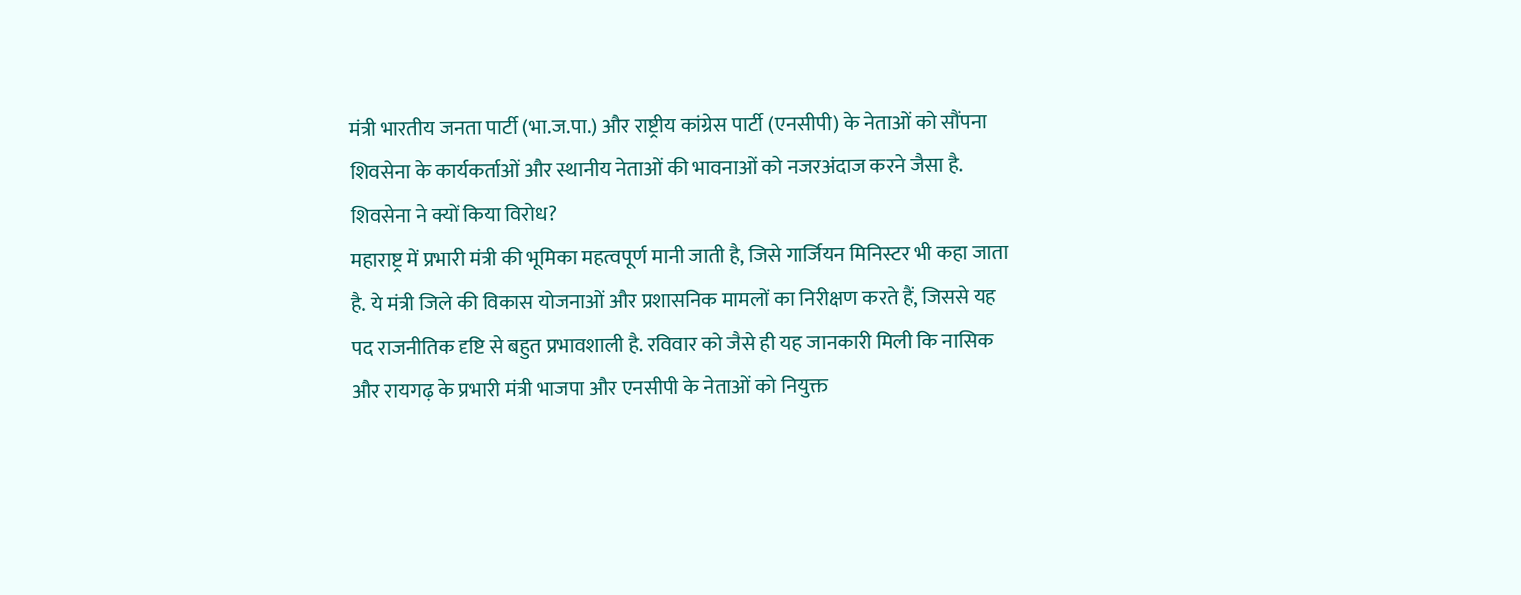मंत्री भारतीय जनता पार्टी (भा.ज.पा.) और राष्ट्रीय कांग्रेस पार्टी (एनसीपी) के नेताओं को सौंपना शिवसेना के कार्यकर्ताओं और स्थानीय नेताओं की भावनाओं को नजरअंदाज करने जैसा है.
शिवसेना ने क्यों किया विरोध?
महाराष्ट्र में प्रभारी मंत्री की भूमिका महत्वपूर्ण मानी जाती है, जिसे गार्जियन मिनिस्टर भी कहा जाता है. ये मंत्री जिले की विकास योजनाओं और प्रशासनिक मामलों का निरीक्षण करते हैं, जिससे यह पद राजनीतिक दृष्टि से बहुत प्रभावशाली है. रविवार को जैसे ही यह जानकारी मिली कि नासिक और रायगढ़ के प्रभारी मंत्री भाजपा और एनसीपी के नेताओं को नियुक्त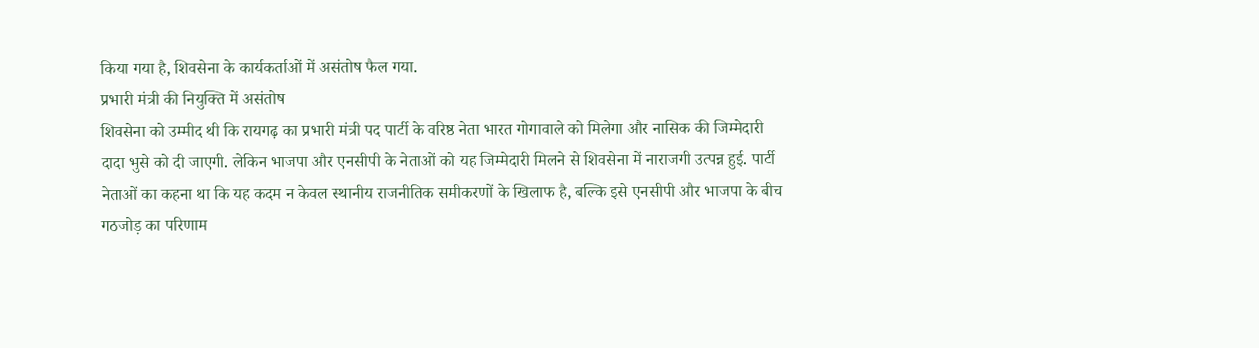किया गया है, शिवसेना के कार्यकर्ताओं में असंतोष फैल गया.
प्रभारी मंत्री की नियुक्ति में असंतोष
शिवसेना को उम्मीद थी कि रायगढ़ का प्रभारी मंत्री पद पार्टी के वरिष्ठ नेता भारत गोगावाले को मिलेगा और नासिक की जिम्मेदारी दादा भुसे को दी जाएगी. लेकिन भाजपा और एनसीपी के नेताओं को यह जिम्मेदारी मिलने से शिवसेना में नाराजगी उत्पन्न हुई. पार्टी नेताओं का कहना था कि यह कदम न केवल स्थानीय राजनीतिक समीकरणों के खिलाफ है, बल्कि इसे एनसीपी और भाजपा के बीच गठजोड़ का परिणाम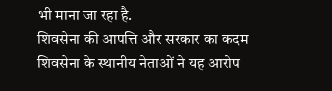भी माना जा रहा है.
शिवसेना की आपत्ति और सरकार का कदम
शिवसेना के स्थानीय नेताओं ने यह आरोप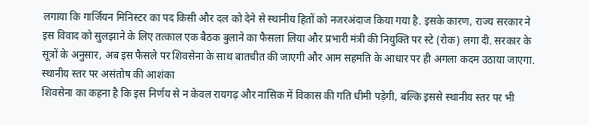लगाया कि गार्जियन मिनिस्टर का पद किसी और दल को देने से स्थानीय हितों को नजरअंदाज किया गया है. इसके कारण, राज्य सरकार ने इस विवाद को सुलझाने के लिए तत्काल एक बैठक बुलाने का फैसला लिया और प्रभारी मंत्री की नियुक्ति पर स्टे (रोक) लगा दी. सरकार के सूत्रों के अनुसार, अब इस फैसले पर शिवसेना के साथ बातचीत की जाएगी और आम सहमति के आधार पर ही अगला कदम उठाया जाएगा.
स्थानीय स्तर पर असंतोष की आशंका
शिवसेना का कहना है कि इस निर्णय से न केवल रायगढ़ और नासिक में विकास की गति धीमी पड़ेगी, बल्कि इससे स्थानीय स्तर पर भी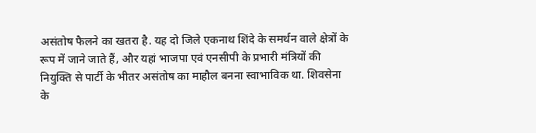असंतोष फैलने का खतरा है. यह दो जिले एकनाथ शिंदे के समर्थन वाले क्षेत्रों के रूप में जाने जाते हैं, और यहां भाजपा एवं एनसीपी के प्रभारी मंत्रियों की नियुक्ति से पार्टी के भीतर असंतोष का माहौल बनना स्वाभाविक था. शिवसेना के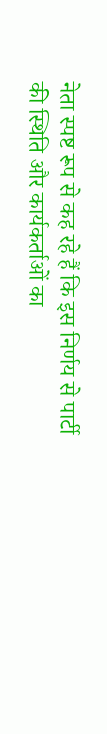नेता स्पष्ट रूप से कह रहे हैं कि इस निर्णय से पार्टी की स्थिति और कार्यकर्ताओं का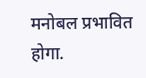मनोबल प्रभावित होगा.